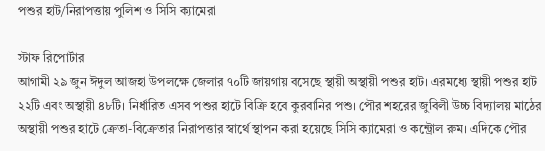পশুর হাট/নিরাপত্তায় পুলিশ ও সিসি ক্যামেরা

স্টাফ রিপোর্টার
আগামী ২৯ জুন ঈদুল আজহা উপলক্ষে জেলার ৭০টি জায়গায় বসেছে স্থায়ী অস্থায়ী পশুর হাট। এরমধ্যে স্থায়ী পশুর হাট ২২টি এবং অস্থায়ী ৪৮টি। নির্ধারিত এসব পশুর হাটে বিক্রি হবে কুরবানির পশু। পৌর শহরের জুবিলী উচ্চ বিদ্যালয় মাঠের অস্থায়ী পশুর হাটে ক্রেতা-বিক্রেতার নিরাপত্তার স্বার্থে স্থাপন করা হয়েছে সিসি ক্যামেরা ও কন্ট্রোল রুম। এদিকে পৌর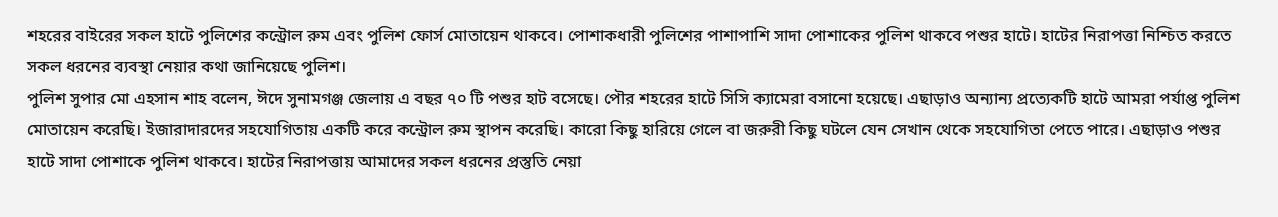শহরের বাইরের সকল হাটে পুলিশের কন্ট্রোল রুম এবং পুলিশ ফোর্স মোতায়েন থাকবে। পোশাকধারী পুলিশের পাশাপাশি সাদা পোশাকের পুলিশ থাকবে পশুর হাটে। হাটের নিরাপত্তা নিশ্চিত করতে সকল ধরনের ব্যবস্থা নেয়ার কথা জানিয়েছে পুলিশ।
পুলিশ সুপার মো এহসান শাহ বলেন, ঈদে সুনামগঞ্জ জেলায় এ বছর ৭০ টি পশুর হাট বসেছে। পৌর শহরের হাটে সিসি ক্যামেরা বসানো হয়েছে। এছাড়াও অন্যান্য প্রত্যেকটি হাটে আমরা পর্যাপ্ত পুলিশ মোতায়েন করেছি। ইজারাদারদের সহযোগিতায় একটি করে কন্ট্রোল রুম স্থাপন করেছি। কারো কিছু হারিয়ে গেলে বা জরুরী কিছু ঘটলে যেন সেখান থেকে সহযোগিতা পেতে পারে। এছাড়াও পশুর হাটে সাদা পোশাকে পুলিশ থাকবে। হাটের নিরাপত্তায় আমাদের সকল ধরনের প্রস্তুতি নেয়া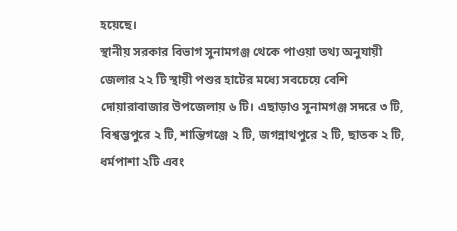হয়েছে।
স্থানীয় সরকার বিভাগ সুনামগঞ্জ থেকে পাওয়া তথ্য অনুযায়ী জেলার ২২ টি স্থায়ী পশুর হাটের মধ্যে সবচেয়ে বেশি দোয়ারাবাজার উপজেলায় ৬ টি। এছাড়াও সুনামগঞ্জ সদরে ৩ টি, বিশ্বম্ভপুরে ২ টি, শান্তিগঞ্জে ২ টি, জগন্নাথপুরে ২ টি, ছাতক ২ টি, ধর্মপাশা ২টি এবং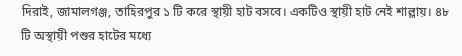দিরাই, জামালগঞ্জ, তাহিরপুর ১ টি করে স্থায়ী হাট বসবে। একটিও স্থায়ী হাট নেই শাল্লায়। ৪৮ টি অস্থায়ী পশুর হাটের মধ্যে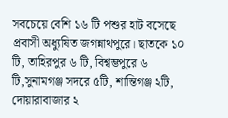সবচেয়ে বেশি ১৬ টি পশুর হাট বসেছে প্রবাসী অধ্যুষিত জগন্নাথপুরে। ছাতকে ১০ টি, তাহিরপুর ৬ টি, বিশ্বম্ভপুরে ৬ টি,সুনামগঞ্জ সদরে ৫টি, শান্তিগঞ্জ ২টি, দোয়ারাবাজার ২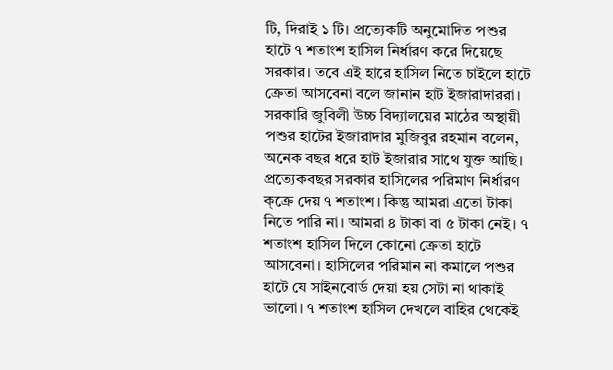টি, দিরাই ১ টি। প্রত্যেকটি অনুমোদিত পশুর হাটে ৭ শতাংশ হাসিল নির্ধারণ করে দিয়েছে সরকার। তবে এই হারে হাসিল নিতে চাইলে হাটে ক্রেতা আসবেনা বলে জানান হাট ইজারাদাররা।
সরকারি জুবিলী উচ্চ বিদ্যালয়ের মাঠের অস্থায়ী পশুর হাটের ইজারাদার মুজিবুর রহমান বলেন, অনেক বছর ধরে হাট ইজারার সাথে যুক্ত আছি। প্রত্যেকবছর সরকার হাসিলের পরিমাণ নির্ধারণ ক্ক্রে দেয় ৭ শতাংশ। কিন্তু আমরা এতো টাকা নিতে পারি না। আমরা ৪ টাকা বা ৫ টাকা নেই। ৭ শতাংশ হাসিল দিলে কোনো ক্রেতা হাটে আসবেনা। হাসিলের পরিমান না কমালে পশুর হাটে যে সাইনবোর্ড দেয়া হয় সেটা না থাকাই ভালো। ৭ শতাংশ হাসিল দেখলে বাহির থেকেই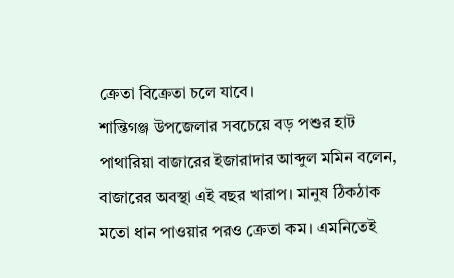ক্রেতা বিক্রেতা চলে যাবে।
শান্তিগঞ্জ উপজেলার সবচেয়ে বড় পশুর হাট পাথারিয়া বাজারের ইজারাদার আব্দুল মমিন বলেন, বাজারের অবস্থা এই বছর খারাপ। মানুষ ঠিকঠাক মতো ধান পাওয়ার পরও ক্রেতা কম। এমনিতেই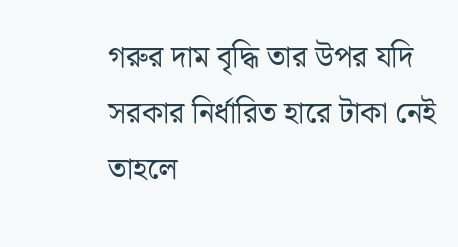গরুর দাম বৃদ্ধি তার উপর যদি সরকার নির্ধারিত হারে টাকা নেই তাহলে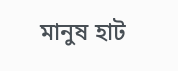মানুষ হাট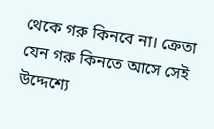থেকে গরু কিনবে না। ক্রেতা যেন গরু কিনতে আসে সেই উদ্দেশ্যে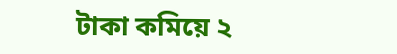টাকা কমিয়ে ২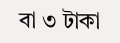বা ৩ টাকা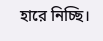হারে নিচ্ছি।